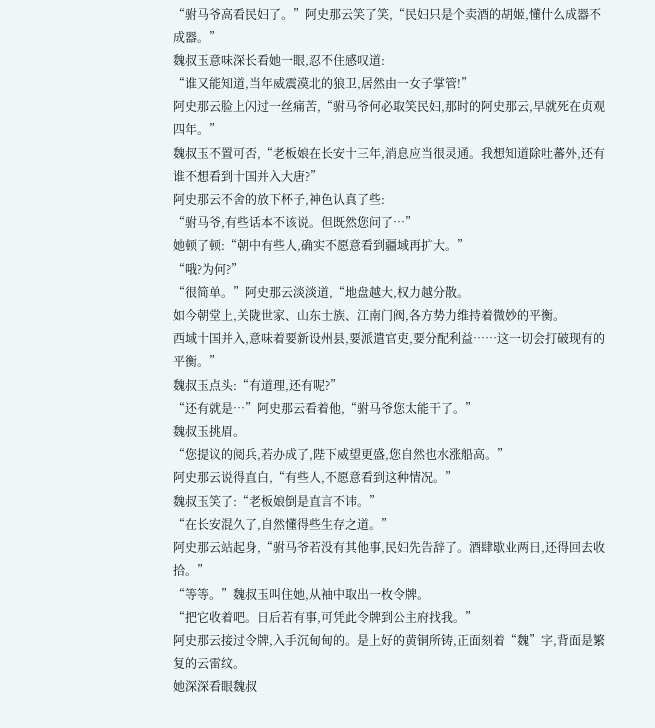“驸马爷高看民妇了。”阿史那云笑了笑,“民妇只是个卖酒的胡姬,懂什么成器不成器。”
魏叔玉意味深长看她一眼,忍不住感叹道:
“谁又能知道,当年威震漠北的狼卫,居然由一女子掌管!”
阿史那云脸上闪过一丝痛苦,“驸马爷何必取笑民妇,那时的阿史那云,早就死在贞观四年。”
魏叔玉不置可否,“老板娘在长安十三年,消息应当很灵通。我想知道除吐蕃外,还有谁不想看到十国并入大唐?”
阿史那云不舍的放下杯子,神色认真了些:
“驸马爷,有些话本不该说。但既然您问了…”
她顿了顿:“朝中有些人,确实不愿意看到疆域再扩大。”
“哦?为何?”
“很简单。”阿史那云淡淡道,“地盘越大,权力越分散。
如今朝堂上,关陇世家、山东士族、江南门阀,各方势力维持着微妙的平衡。
西域十国并入,意味着要新设州县,要派遣官吏,要分配利益……这一切会打破现有的平衡。”
魏叔玉点头:“有道理,还有呢?”
“还有就是…”阿史那云看着他,“驸马爷您太能干了。”
魏叔玉挑眉。
“您提议的阅兵,若办成了,陛下威望更盛,您自然也水涨船高。”
阿史那云说得直白,“有些人,不愿意看到这种情况。”
魏叔玉笑了:“老板娘倒是直言不讳。”
“在长安混久了,自然懂得些生存之道。”
阿史那云站起身,“驸马爷若没有其他事,民妇先告辞了。酒肆歇业两日,还得回去收拾。”
“等等。”魏叔玉叫住她,从袖中取出一枚令牌。
“把它收着吧。日后若有事,可凭此令牌到公主府找我。”
阿史那云接过令牌,入手沉甸甸的。是上好的黄铜所铸,正面刻着“魏”字,背面是繁复的云雷纹。
她深深看眼魏叔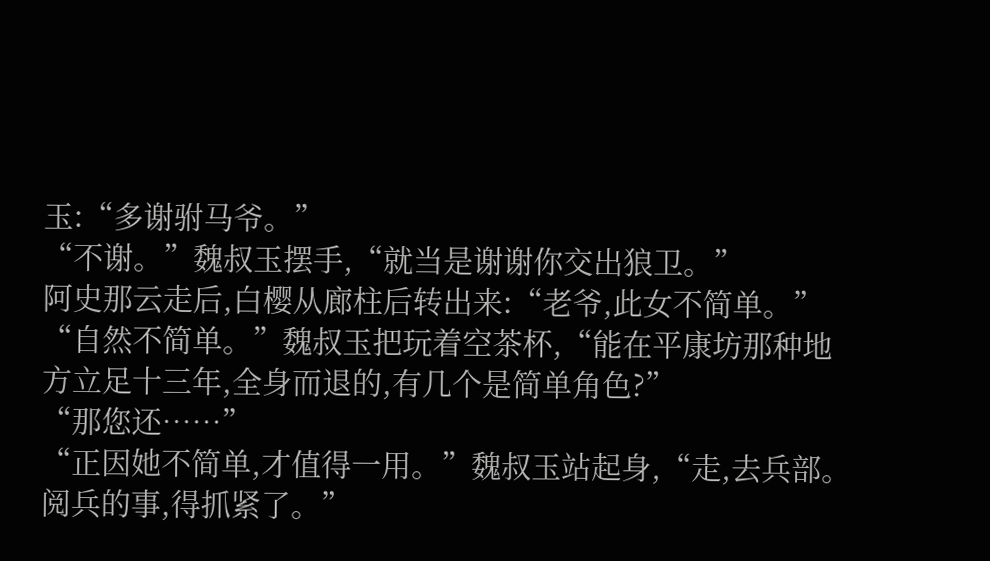玉:“多谢驸马爷。”
“不谢。”魏叔玉摆手,“就当是谢谢你交出狼卫。”
阿史那云走后,白樱从廊柱后转出来:“老爷,此女不简单。”
“自然不简单。”魏叔玉把玩着空茶杯,“能在平康坊那种地方立足十三年,全身而退的,有几个是简单角色?”
“那您还……”
“正因她不简单,才值得一用。”魏叔玉站起身,“走,去兵部。阅兵的事,得抓紧了。”